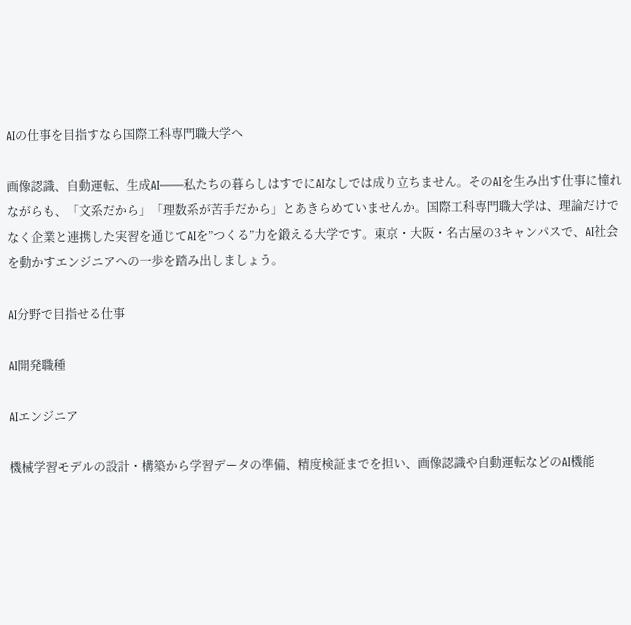AIの仕事を目指すなら国際工科専門職大学へ

画像認識、自動運転、生成AI――私たちの暮らしはすでにAIなしでは成り立ちません。そのAIを生み出す仕事に憧れながらも、「文系だから」「理数系が苦手だから」とあきらめていませんか。国際工科専門職大学は、理論だけでなく企業と連携した実習を通じてAIを”つくる”力を鍛える大学です。東京・大阪・名古屋の3キャンパスで、AI社会を動かすエンジニアへの一歩を踏み出しましょう。

AI分野で目指せる仕事

AI開発職種

AIエンジニア

機械学習モデルの設計・構築から学習データの準備、精度検証までを担い、画像認識や自動運転などのAI機能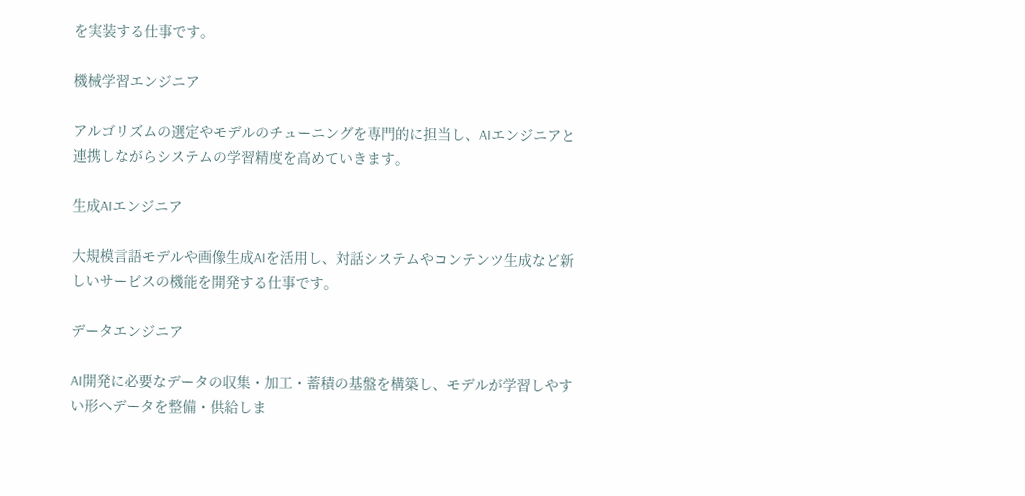を実装する仕事です。

機械学習エンジニア

アルゴリズムの選定やモデルのチューニングを専門的に担当し、AIエンジニアと連携しながらシステムの学習精度を高めていきます。

生成AIエンジニア

大規模言語モデルや画像生成AIを活用し、対話システムやコンテンツ生成など新しいサービスの機能を開発する仕事です。

データエンジニア

AI開発に必要なデータの収集・加工・蓄積の基盤を構築し、モデルが学習しやすい形へデータを整備・供給しま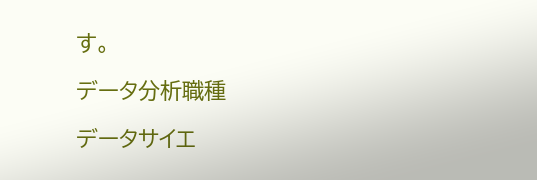す。

データ分析職種

データサイエ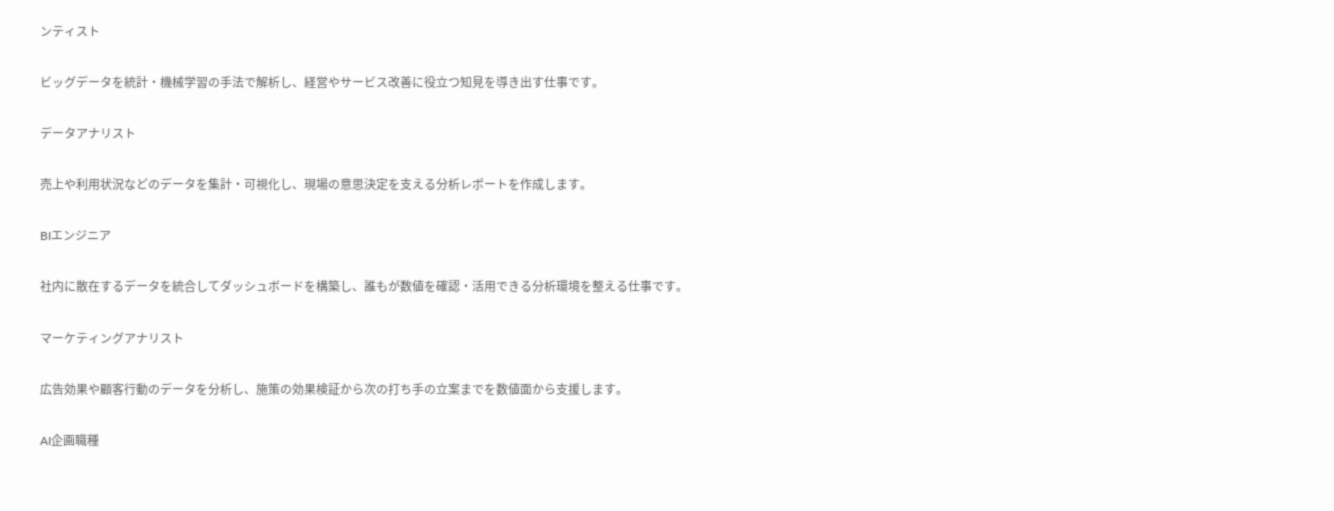ンティスト

ビッグデータを統計・機械学習の手法で解析し、経営やサービス改善に役立つ知見を導き出す仕事です。

データアナリスト

売上や利用状況などのデータを集計・可視化し、現場の意思決定を支える分析レポートを作成します。

BIエンジニア

社内に散在するデータを統合してダッシュボードを構築し、誰もが数値を確認・活用できる分析環境を整える仕事です。

マーケティングアナリスト

広告効果や顧客行動のデータを分析し、施策の効果検証から次の打ち手の立案までを数値面から支援します。

AI企画職種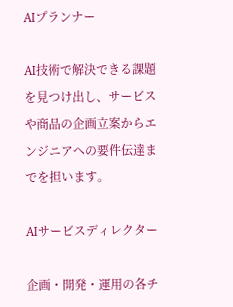AIプランナー

AI技術で解決できる課題を見つけ出し、サービスや商品の企画立案からエンジニアへの要件伝達までを担います。

AIサービスディレクター

企画・開発・運用の各チ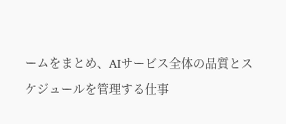ームをまとめ、AIサービス全体の品質とスケジュールを管理する仕事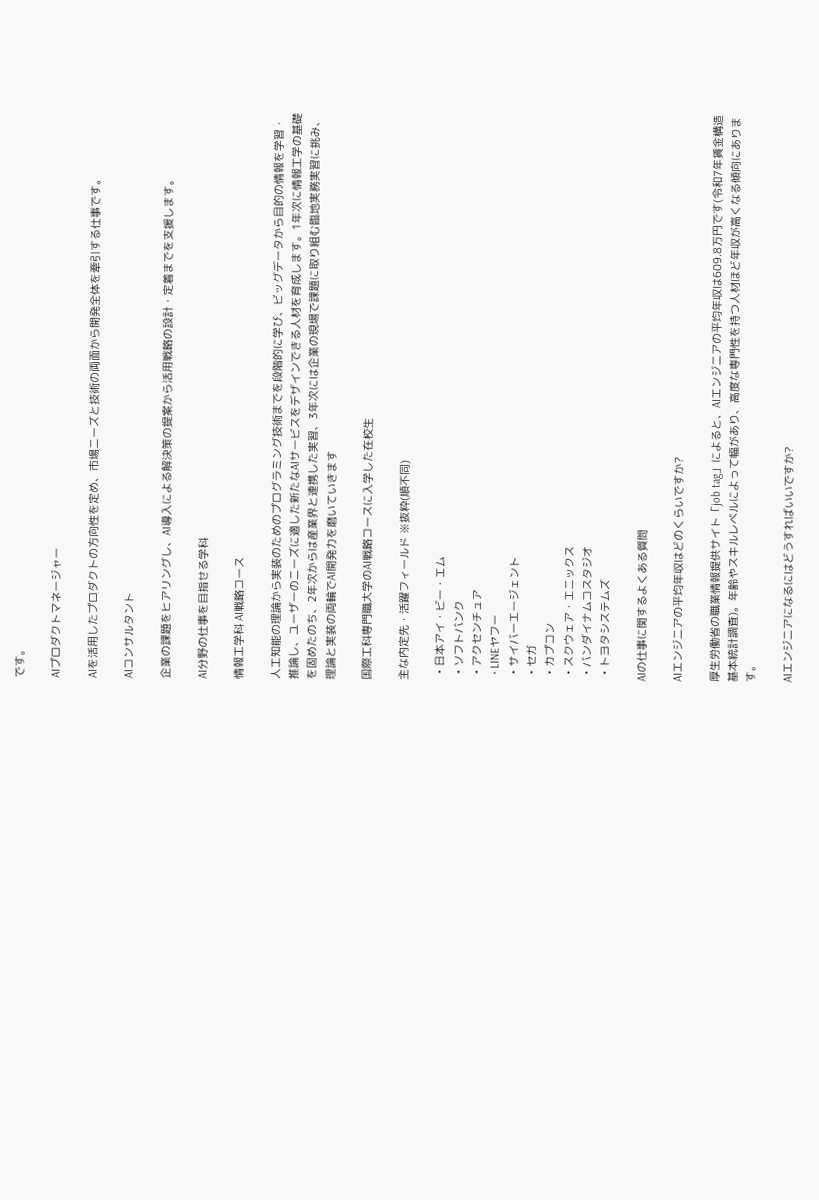です。

AIプロダクトマネージャー

AIを活用したプロダクトの方向性を定め、市場ニーズと技術の両面から開発全体を牽引する仕事です。

AIコンサルタント

企業の課題をヒアリングし、AI導入による解決策の提案から活用戦略の設計・定着までを支援します。

AI分野の仕事を目指せる学科

情報工学科 AI戦略コース

人工知能の理論から実装のためのプログラミング技術までを段階的に学び、ビッグデータから目的の情報を学習・推論し、ユーザーのニーズに適した新たなAIサービスをデザインできる人材を育成します。1年次に情報工学の基礎を固めたのち、2年次からは産業界と連携した実習、3年次には企業の現場で課題に取り組む臨地実務実習に挑み、理論と実装の両輪でAI開発力を磨いていきます

国際工科専門職大学のAI戦略コースに入学した在校生

主な内定先・活躍フィールド ※抜粋(順不同)

  • 日本アイ・ビー・エム
  • ソフトバンク
  • アクセンチュア
  • LINEヤフー
  • サイバーエージェント
  • セガ
  • カプコン
  • スクウェア・エニックス
  • バンダイナムコスタジオ
  • トヨタシステムズ

AIの仕事に関するよくある質問

AIエンジニアの平均年収はどのくらいですか?

厚生労働省の職業情報提供サイト「job tag」によると、AIエンジニアの平均年収は609.8万円です(令和7年賃金構造基本統計調査)。年齢やスキルレベルによって幅があり、高度な専門性を持つ人材ほど年収が高くなる傾向にあります。

AIエンジニアになるにはどうすればいいですか?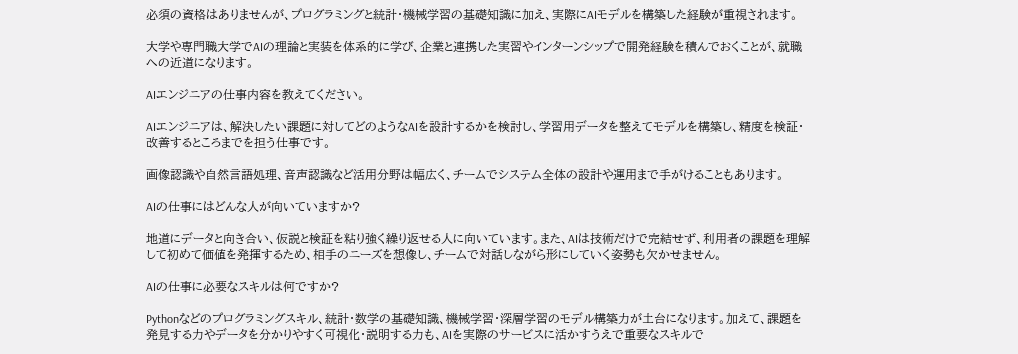必須の資格はありませんが、プログラミングと統計・機械学習の基礎知識に加え、実際にAIモデルを構築した経験が重視されます。

大学や専門職大学でAIの理論と実装を体系的に学び、企業と連携した実習やインターンシップで開発経験を積んでおくことが、就職への近道になります。

AIエンジニアの仕事内容を教えてください。

AIエンジニアは、解決したい課題に対してどのようなAIを設計するかを検討し、学習用データを整えてモデルを構築し、精度を検証・改善するところまでを担う仕事です。

画像認識や自然言語処理、音声認識など活用分野は幅広く、チームでシステム全体の設計や運用まで手がけることもあります。

AIの仕事にはどんな人が向いていますか?

地道にデータと向き合い、仮説と検証を粘り強く繰り返せる人に向いています。また、AIは技術だけで完結せず、利用者の課題を理解して初めて価値を発揮するため、相手のニーズを想像し、チームで対話しながら形にしていく姿勢も欠かせません。

AIの仕事に必要なスキルは何ですか?

Pythonなどのプログラミングスキル、統計・数学の基礎知識、機械学習・深層学習のモデル構築力が土台になります。加えて、課題を発見する力やデータを分かりやすく可視化・説明する力も、AIを実際のサービスに活かすうえで重要なスキルで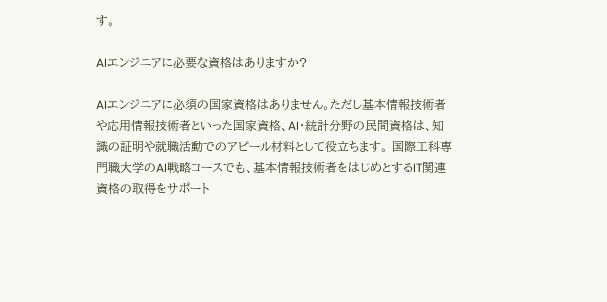す。

AIエンジニアに必要な資格はありますか?

AIエンジニアに必須の国家資格はありません。ただし基本情報技術者や応用情報技術者といった国家資格、AI・統計分野の民間資格は、知識の証明や就職活動でのアピール材料として役立ちます。 国際工科専門職大学のAI戦略コースでも、基本情報技術者をはじめとするIT関連資格の取得をサポート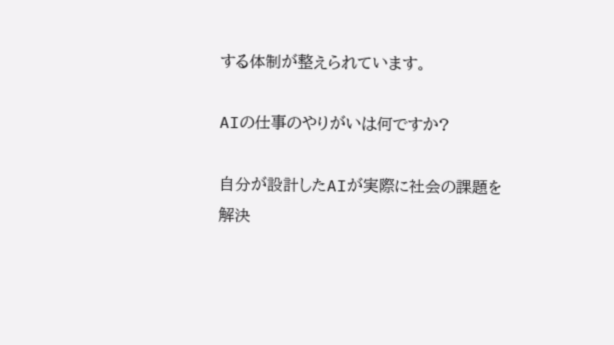する体制が整えられています。

AIの仕事のやりがいは何ですか?

自分が設計したAIが実際に社会の課題を解決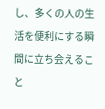し、多くの人の生活を便利にする瞬間に立ち会えること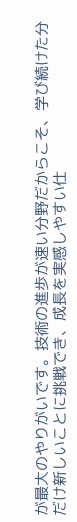が最大のやりがいです。技術の進歩が速い分野だからこそ、学び続けた分だけ新しいことに挑戦でき、成長を実感しやすい仕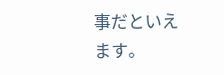事だといえます。